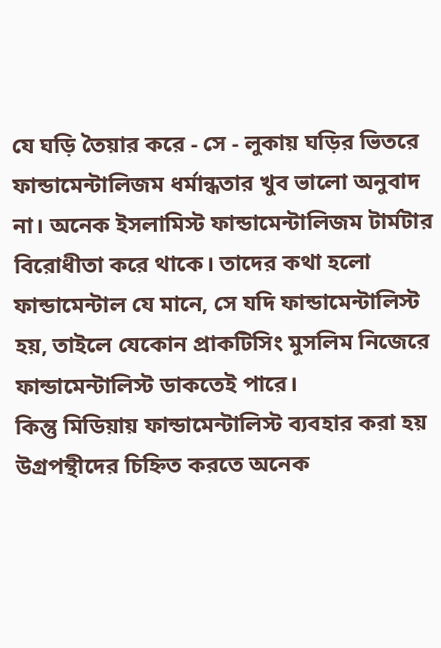যে ঘড়ি তৈয়ার করে - সে - লুকায় ঘড়ির ভিতরে
ফান্ডামেন্টালিজম ধর্মান্ধতার খুব ভালো অনুবাদ না। অনেক ইসলামিস্ট ফান্ডামেন্টালিজম টার্মটার বিরোধীতা করে থাকে। তাদের কথা হলো ফান্ডামেন্টাল যে মানে, সে যদি ফান্ডামেন্টালিস্ট হয়, তাইলে যেকোন প্রাকটিসিং মুসলিম নিজেরে ফান্ডামেন্টালিস্ট ডাকতেই পারে।
কিন্তু মিডিয়ায় ফান্ডামেন্টালিস্ট ব্যবহার করা হয় উগ্রপন্থীদের চিহ্নিত করতে অনেক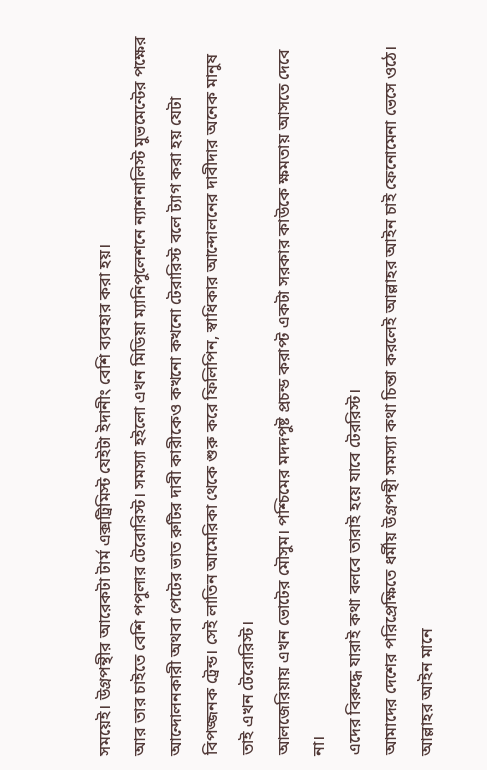সময়েই। উগ্রপন্থীর আরেকটা টার্ম এক্সট্রিমিস্ট যেইটা ইদানীং বেশি ব্যবহার করা হয়।
আর তার চাইতে বেশি পপুলার টেরোরিস্ট। সমস্যা হইলো এখন মিডিয়া ম্যানিপুলেশনে ন্যাশনালিস্ট মুভমেন্টের পক্ষের আন্দোলনকারী অথবা পেটের ভাত রুটির দাবী কারীকেও কখনো কখনো টেরারিস্ট বলে ট্যাগ করা হয় যেটা বিপজ্জনক ট্রেন্ড। সেই লাতিন আমেরিকা থেকে শুরু করে ফিলিপিন, স্বাধিকার আন্দোলনের দাবীদার অনেক মানুষ তাই এখন টেরোরিস্ট।
আলজেরিয়ায় এখন ভোটের মৌসুম। পশ্চিমের মদদপুষ্ট প্রচন্ড করাপ্ট একটা সরকার কাউকে ক্ষমতায় আসতে দেবে না।
এদের বিরুদ্ধে যারাই কথা বলবে তারাই হয়ে যাবে টেররিস্ট।
আমাদের দেশের পরিপ্রেক্ষিতে ধর্মীয় উগ্রপন্থী সমস্যা কথা চিন্তা করলেই আল্লাহর আইন চাই ফেনোমেনা ভেসে ওঠে। আল্লাহর আইন মানে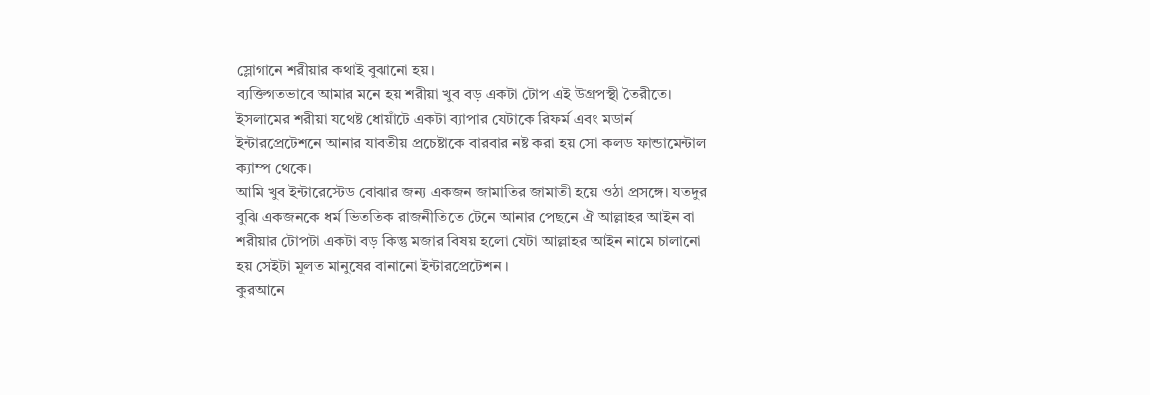স্লোগানে শরীয়ার কথাই বুঝানো হয়।
ব্যক্তিগতভাবে আমার মনে হয় শরীয়া খুব বড় একটা টোপ এই উগ্রপস্থী তৈরীতে। ইসলামের শরীয়া যথেষ্ট ধোয়াঁটে একটা ব্যাপার যেটাকে রিফর্ম এবং মডার্ন ইন্টারপ্রেটেশনে আনার যাবতীয় প্রচেষ্টাকে বারবার নষ্ট করা হয় সো কলড ফান্ডামেন্টাল ক্যাম্প থেকে।
আমি খুব ইন্টারেস্টেড বোঝার জন্য একজন জামাতির জামাতী হয়ে ওঠা প্রসঙ্গে। যতদুর বুঝি একজনকে ধর্ম ভিততিক রাজনীতিতে টেনে আনার পেছনে ঐ আল্লাহর আইন বা শরীয়ার টোপটা একটা বড় কিন্তু মজার বিষয় হলো যেটা আল্লাহর আইন নামে চালানো হয় সেইটা মূলত মানুষের বানানো ইন্টারপ্রেটেশন ।
কুরআনে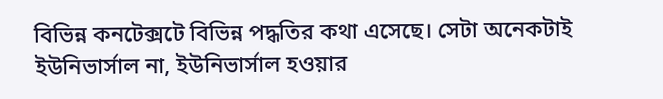বিভিন্ন কনটেক্সটে বিভিন্ন পদ্ধতির কথা এসেছে। সেটা অনেকটাই ইউনিভার্সাল না, ইউনিভার্সাল হওয়ার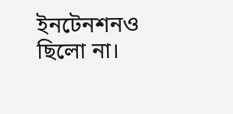ইনটেনশনও ছিলো না।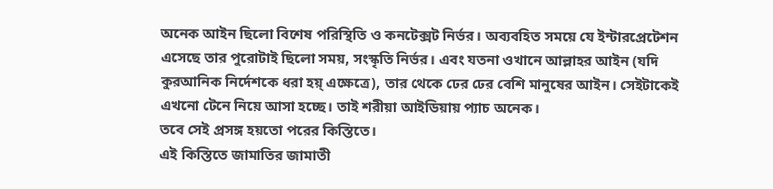অনেক আইন ছিলো বিশেষ পরিস্থিতি ও কনটেক্সট নির্ভর। অব্যবহিত সময়ে যে ইন্টারপ্রেটেশন এসেছে তার পুরোটাই ছিলো সময়, সংস্কৃতি নির্ভর। এবং যতনা ওখানে আল্লাহর আইন (যদি কুরআনিক নির্দেশকে ধরা হয়্ এক্ষেত্রে), তার থেকে ঢের ঢের বেশি মানুষের আইন। সেইটাকেই এখনো টেনে নিয়ে আসা হচ্ছে। তাই শরীয়া আইডিয়ায় প্যাচ অনেক।
তবে সেই প্রসঙ্গ হয়তো পরের কিস্তিতে।
এই কিস্তিতে জামাতির জামাতী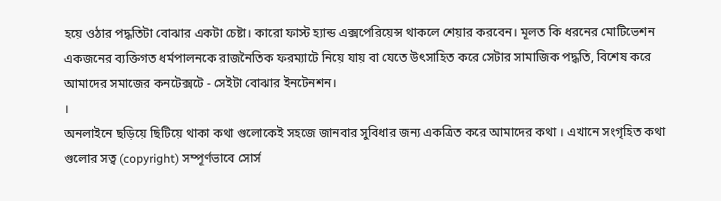হয়ে ওঠার পদ্ধতিটা বোঝার একটা চেষ্টা। কারো ফাস্ট হ্যান্ড এক্সপেরিয়েন্স থাকলে শেয়ার করবেন। মূলত কি ধরনের মোটিভেশন একজনের ব্যক্তিগত ধর্মপালনকে রাজনৈতিক ফরম্যাটে নিয়ে যায় বা যেতে উৎসাহিত করে সেটার সামাজিক পদ্ধতি, বিশেষ করে আমাদের সমাজের কনটেক্সটে - সেইটা বোঝার ইনটেনশন।
।
অনলাইনে ছড়িয়ে ছিটিয়ে থাকা কথা গুলোকেই সহজে জানবার সুবিধার জন্য একত্রিত করে আমাদের কথা । এখানে সংগৃহিত কথা গুলোর সত্ব (copyright) সম্পূর্ণভাবে সোর্স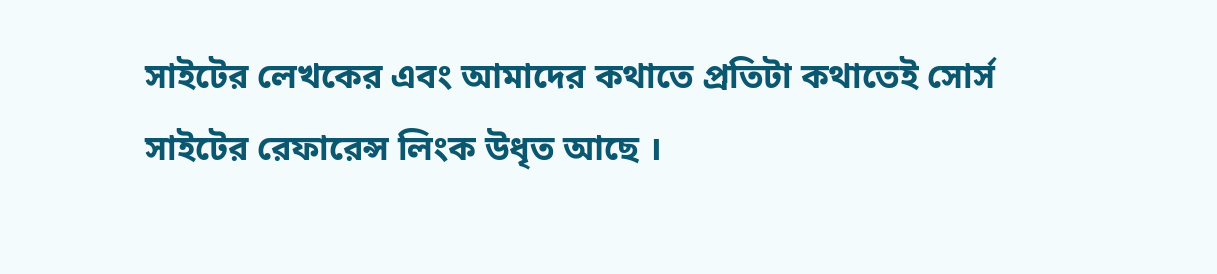সাইটের লেখকের এবং আমাদের কথাতে প্রতিটা কথাতেই সোর্স সাইটের রেফারেন্স লিংক উধৃত আছে ।